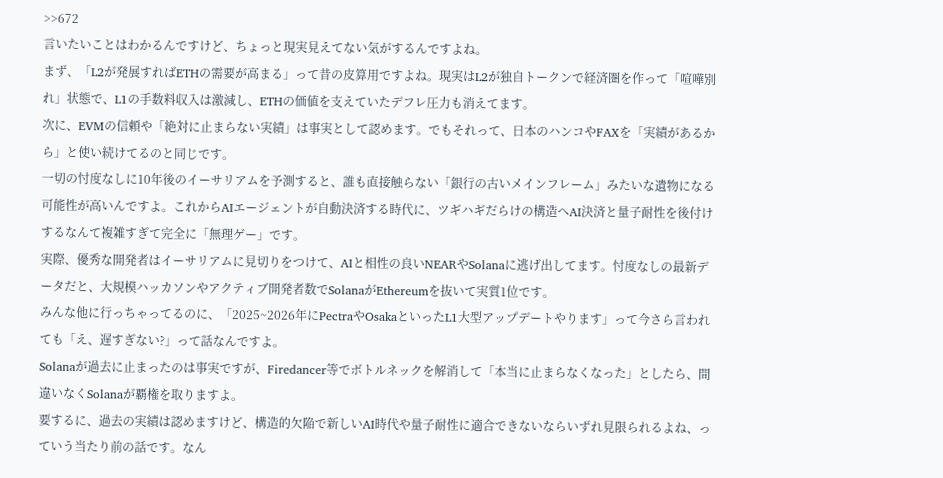>>672
言いたいことはわかるんですけど、ちょっと現実見えてない気がするんですよね。
まず、「L2が発展すればETHの需要が高まる」って昔の皮算用ですよね。現実はL2が独自トークンで経済圏を作って「喧嘩別れ」状態で、L1の手数料収入は激減し、ETHの価値を支えていたデフレ圧力も消えてます。
次に、EVMの信頼や「絶対に止まらない実績」は事実として認めます。でもそれって、日本のハンコやFAXを「実績があるから」と使い続けてるのと同じです。
一切の忖度なしに10年後のイーサリアムを予測すると、誰も直接触らない「銀行の古いメインフレーム」みたいな遺物になる可能性が高いんですよ。これからAIエージェントが自動決済する時代に、ツギハギだらけの構造へAI決済と量子耐性を後付けするなんて複雑すぎて完全に「無理ゲー」です。
実際、優秀な開発者はイーサリアムに見切りをつけて、AIと相性の良いNEARやSolanaに逃げ出してます。忖度なしの最新データだと、大規模ハッカソンやアクティブ開発者数でSolanaがEthereumを抜いて実質1位です。
みんな他に行っちゃってるのに、「2025~2026年にPectraやOsakaといったL1大型アップデートやります」って今さら言われても「え、遅すぎない?」って話なんですよ。
Solanaが過去に止まったのは事実ですが、Firedancer等でボトルネックを解消して「本当に止まらなくなった」としたら、間違いなくSolanaが覇権を取りますよ。
要するに、過去の実績は認めますけど、構造的欠陥で新しいAI時代や量子耐性に適合できないならいずれ見限られるよね、っていう当たり前の話です。なん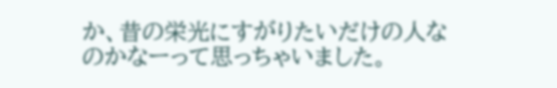か、昔の栄光にすがりたいだけの人なのかなーって思っちゃいました。